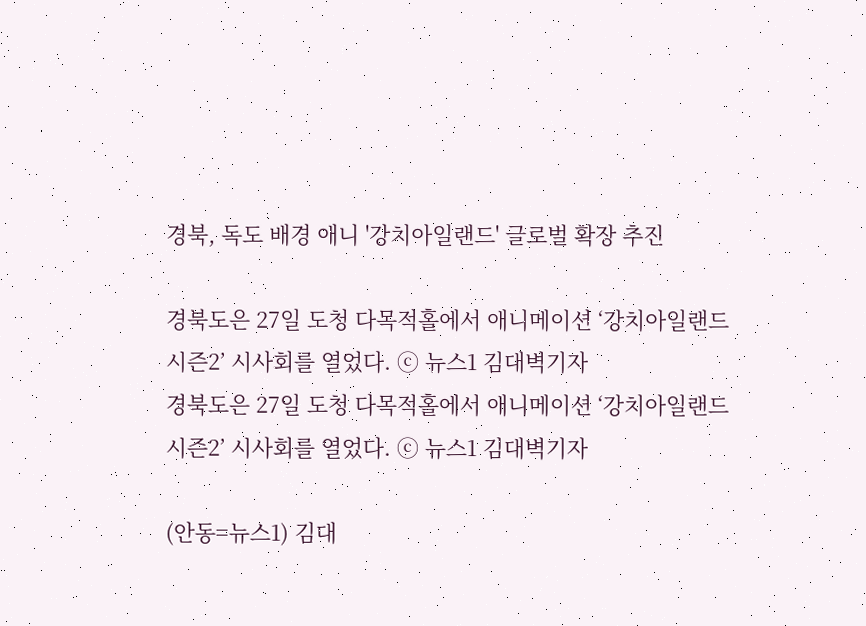경북, 독도 배경 애니 '강치아일랜드' 글로벌 확장 추진

경북도은 27일 도청 다목적홀에서 애니메이션 ‘강치아일랜드 시즌2’ 시사회를 열었다. ⓒ 뉴스1 김대벽기자
경북도은 27일 도청 다목적홀에서 애니메이션 ‘강치아일랜드 시즌2’ 시사회를 열었다. ⓒ 뉴스1 김대벽기자

(안동=뉴스1) 김대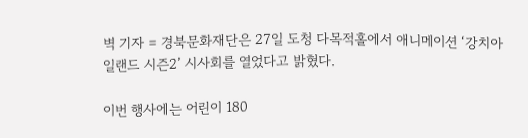벽 기자 = 경북문화재단은 27일 도청 다목적홀에서 애니메이션 ‘강치아일랜드 시즌2’ 시사회를 열었다고 밝혔다.

이번 행사에는 어린이 180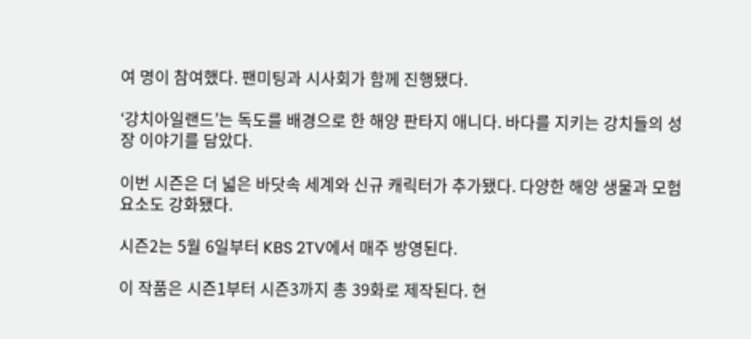여 명이 참여했다. 팬미팅과 시사회가 함께 진행됐다.

‘강치아일랜드’는 독도를 배경으로 한 해양 판타지 애니다. 바다를 지키는 강치들의 성장 이야기를 담았다.

이번 시즌은 더 넓은 바닷속 세계와 신규 캐릭터가 추가됐다. 다양한 해양 생물과 모험 요소도 강화됐다.

시즌2는 5월 6일부터 KBS 2TV에서 매주 방영된다.

이 작품은 시즌1부터 시즌3까지 총 39화로 제작된다. 현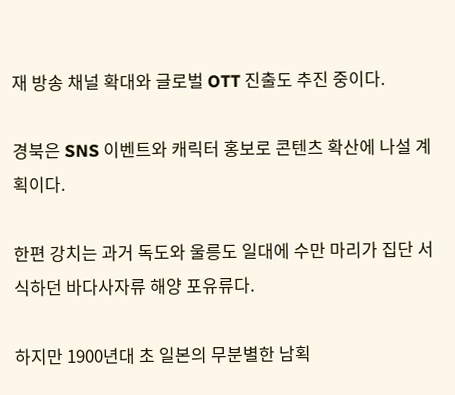재 방송 채널 확대와 글로벌 OTT 진출도 추진 중이다.

경북은 SNS 이벤트와 캐릭터 홍보로 콘텐츠 확산에 나설 계획이다.

한편 강치는 과거 독도와 울릉도 일대에 수만 마리가 집단 서식하던 바다사자류 해양 포유류다.

하지만 1900년대 초 일본의 무분별한 남획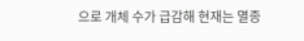으로 개체 수가 급감해 현재는 멸종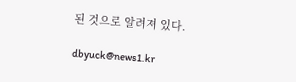된 것으로 알려져 있다.

dbyuck@news1.kr